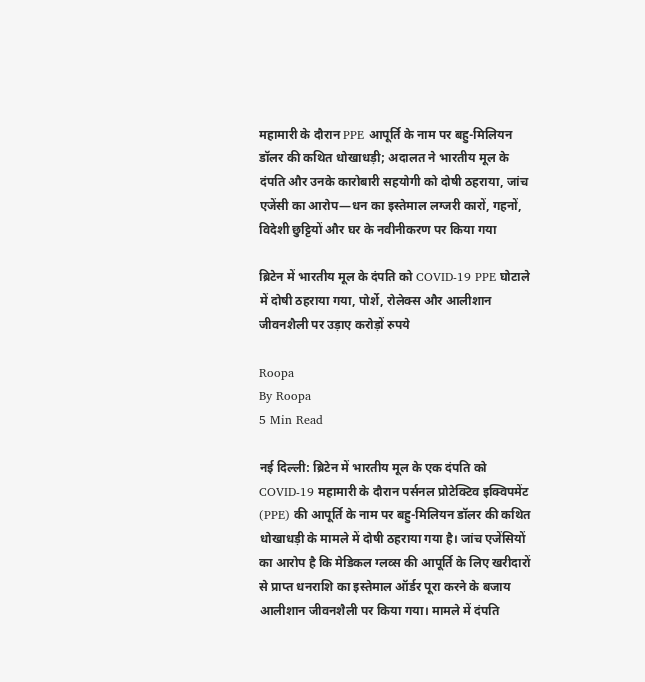महामारी के दौरान PPE आपूर्ति के नाम पर बहु-मिलियन डॉलर की कथित धोखाधड़ी; अदालत ने भारतीय मूल के दंपति और उनके कारोबारी सहयोगी को दोषी ठहराया, जांच एजेंसी का आरोप—धन का इस्तेमाल लग्जरी कारों, गहनों, विदेशी छुट्टियों और घर के नवीनीकरण पर किया गया

ब्रिटेन में भारतीय मूल के दंपति को COVID-19 PPE घोटाले में दोषी ठहराया गया, पोर्शे, रोलेक्स और आलीशान जीवनशैली पर उड़ाए करोड़ों रुपये

Roopa
By Roopa
5 Min Read

नई दिल्ली: ब्रिटेन में भारतीय मूल के एक दंपति को COVID-19 महामारी के दौरान पर्सनल प्रोटेक्टिव इक्विपमेंट (PPE) की आपूर्ति के नाम पर बहु-मिलियन डॉलर की कथित धोखाधड़ी के मामले में दोषी ठहराया गया है। जांच एजेंसियों का आरोप है कि मेडिकल ग्लव्स की आपूर्ति के लिए खरीदारों से प्राप्त धनराशि का इस्तेमाल ऑर्डर पूरा करने के बजाय आलीशान जीवनशैली पर किया गया। मामले में दंपति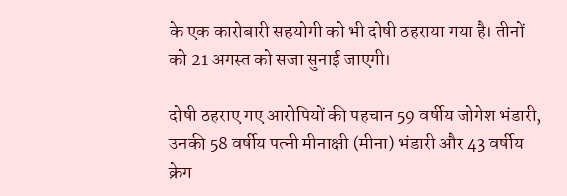के एक कारोबारी सहयोगी को भी दोषी ठहराया गया है। तीनों को 21 अगस्त को सजा सुनाई जाएगी।

दोषी ठहराए गए आरोपियों की पहचान 59 वर्षीय जोगेश भंडारी, उनकी 58 वर्षीय पत्नी मीनाक्षी (मीना) भंडारी और 43 वर्षीय क्रेग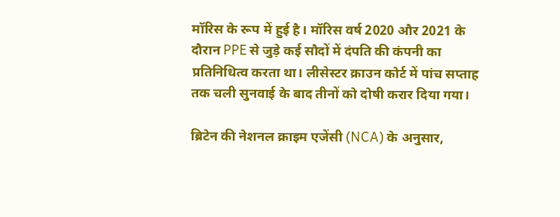मॉरिस के रूप में हुई है। मॉरिस वर्ष 2020 और 2021 के दौरान PPE से जुड़े कई सौदों में दंपति की कंपनी का प्रतिनिधित्व करता था। लीसेस्टर क्राउन कोर्ट में पांच सप्ताह तक चली सुनवाई के बाद तीनों को दोषी करार दिया गया।

ब्रिटेन की नेशनल क्राइम एजेंसी (NCA) के अनुसार,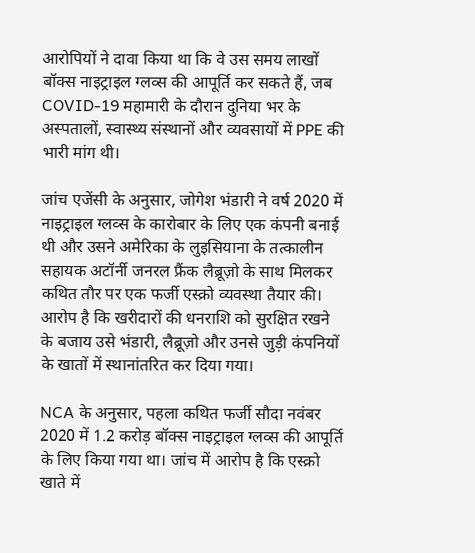आरोपियों ने दावा किया था कि वे उस समय लाखों बॉक्स नाइट्राइल ग्लव्स की आपूर्ति कर सकते हैं, जब COVID-19 महामारी के दौरान दुनिया भर के अस्पतालों, स्वास्थ्य संस्थानों और व्यवसायों में PPE की भारी मांग थी।

जांच एजेंसी के अनुसार, जोगेश भंडारी ने वर्ष 2020 में नाइट्राइल ग्लव्स के कारोबार के लिए एक कंपनी बनाई थी और उसने अमेरिका के लुइसियाना के तत्कालीन सहायक अटॉर्नी जनरल फ्रैंक लैब्रूज़ो के साथ मिलकर कथित तौर पर एक फर्जी एस्क्रो व्यवस्था तैयार की। आरोप है कि खरीदारों की धनराशि को सुरक्षित रखने के बजाय उसे भंडारी, लैब्रूज़ो और उनसे जुड़ी कंपनियों के खातों में स्थानांतरित कर दिया गया।

NCA के अनुसार, पहला कथित फर्जी सौदा नवंबर 2020 में 1.2 करोड़ बॉक्स नाइट्राइल ग्लव्स की आपूर्ति के लिए किया गया था। जांच में आरोप है कि एस्क्रो खाते में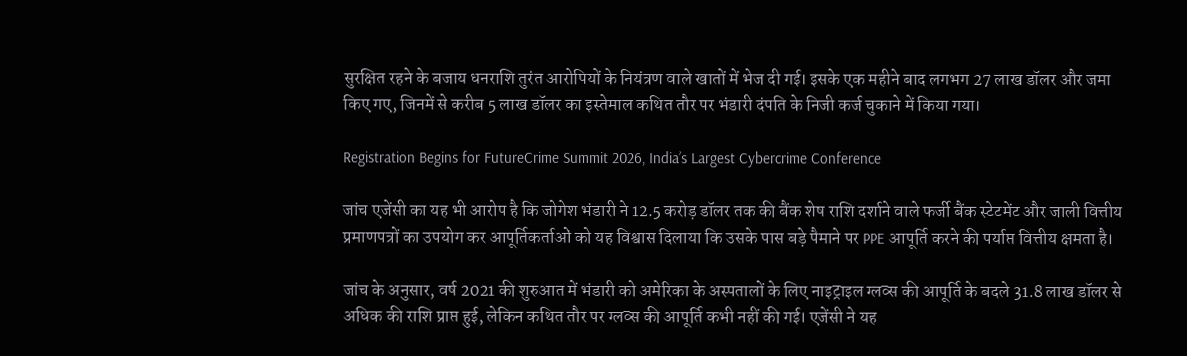सुरक्षित रहने के बजाय धनराशि तुरंत आरोपियों के नियंत्रण वाले खातों में भेज दी गई। इसके एक महीने बाद लगभग 27 लाख डॉलर और जमा किए गए, जिनमें से करीब 5 लाख डॉलर का इस्तेमाल कथित तौर पर भंडारी दंपति के निजी कर्ज चुकाने में किया गया।

Registration Begins for FutureCrime Summit 2026, India’s Largest Cybercrime Conference

जांच एजेंसी का यह भी आरोप है कि जोगेश भंडारी ने 12.5 करोड़ डॉलर तक की बैंक शेष राशि दर्शाने वाले फर्जी बैंक स्टेटमेंट और जाली वित्तीय प्रमाणपत्रों का उपयोग कर आपूर्तिकर्ताओं को यह विश्वास दिलाया कि उसके पास बड़े पैमाने पर PPE आपूर्ति करने की पर्याप्त वित्तीय क्षमता है।

जांच के अनुसार, वर्ष 2021 की शुरुआत में भंडारी को अमेरिका के अस्पतालों के लिए नाइट्राइल ग्लव्स की आपूर्ति के बदले 31.8 लाख डॉलर से अधिक की राशि प्राप्त हुई, लेकिन कथित तौर पर ग्लव्स की आपूर्ति कभी नहीं की गई। एजेंसी ने यह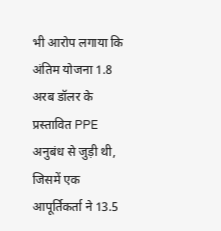भी आरोप लगाया कि अंतिम योजना 1.8 अरब डॉलर के प्रस्तावित PPE अनुबंध से जुड़ी थी, जिसमें एक आपूर्तिकर्ता ने 13.5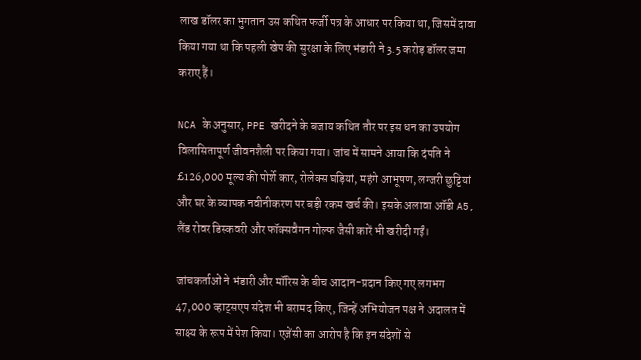लाख डॉलर का भुगतान उस कथित फर्जी पत्र के आधार पर किया था, जिसमें दावा किया गया था कि पहली खेप की सुरक्षा के लिए भंडारी ने 3.5 करोड़ डॉलर जमा कराए हैं।

NCA के अनुसार, PPE खरीदने के बजाय कथित तौर पर इस धन का उपयोग विलासितापूर्ण जीवनशैली पर किया गया। जांच में सामने आया कि दंपति ने £126,000 मूल्य की पोर्शे कार, रोलेक्स घड़ियां, महंगे आभूषण, लग्जरी छुट्टियां और घर के व्यापक नवीनीकरण पर बड़ी रकम खर्च की। इसके अलावा ऑडी A5, लैंड रोवर डिस्कवरी और फॉक्सवैगन गोल्फ जैसी कारें भी खरीदी गईं।

जांचकर्ताओं ने भंडारी और मॉरिस के बीच आदान-प्रदान किए गए लगभग 47,000 व्हाट्सएप संदेश भी बरामद किए, जिन्हें अभियोजन पक्ष ने अदालत में साक्ष्य के रूप में पेश किया। एजेंसी का आरोप है कि इन संदेशों से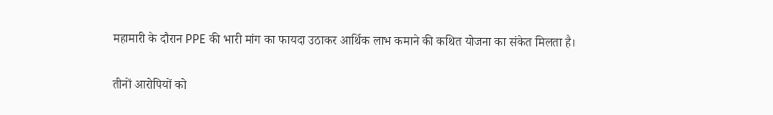महामारी के दौरान PPE की भारी मांग का फायदा उठाकर आर्थिक लाभ कमाने की कथित योजना का संकेत मिलता है।

तीनों आरोपियों को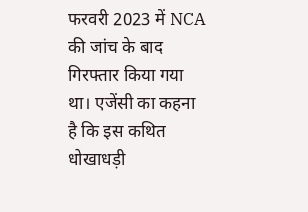फरवरी 2023 में NCA की जांच के बाद गिरफ्तार किया गया था। एजेंसी का कहना है कि इस कथित धोखाधड़ी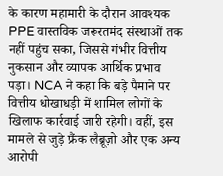के कारण महामारी के दौरान आवश्यक PPE वास्तविक जरूरतमंद संस्थाओं तक नहीं पहुंच सका, जिससे गंभीर वित्तीय नुकसान और व्यापक आर्थिक प्रभाव पड़ा। NCA ने कहा कि बड़े पैमाने पर वित्तीय धोखाधड़ी में शामिल लोगों के खिलाफ कार्रवाई जारी रहेगी। वहीं, इस मामले से जुड़े फ्रैंक लैब्रूज़ो और एक अन्य आरोपी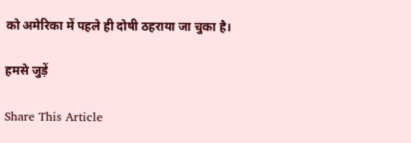को अमेरिका में पहले ही दोषी ठहराया जा चुका है।

हमसे जुड़ें

Share This Article